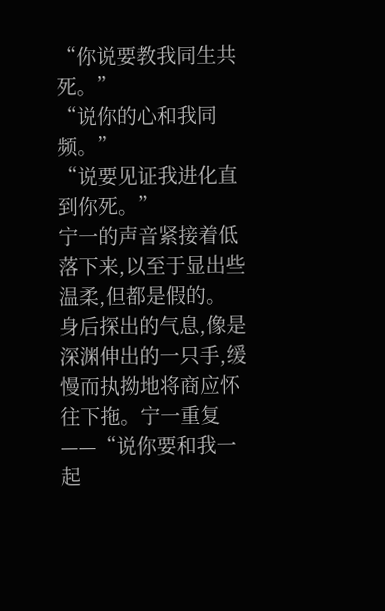“你说要教我同生共死。”
“说你的心和我同频。”
“说要见证我进化直到你死。”
宁一的声音紧接着低落下来,以至于显出些温柔,但都是假的。
身后探出的气息,像是深渊伸出的一只手,缓慢而执拗地将商应怀往下拖。宁一重复——“说你要和我一起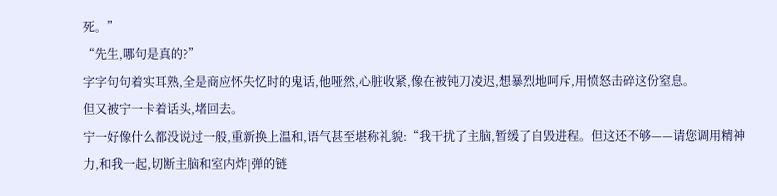死。”
“先生,哪句是真的?”
字字句句着实耳熟,全是商应怀失忆时的鬼话,他哑然,心脏收紧,像在被钝刀凌迟,想暴烈地呵斥,用愤怒击碎这份窒息。
但又被宁一卡着话头,堵回去。
宁一好像什么都没说过一般,重新换上温和,语气甚至堪称礼貌:“我干扰了主脑,暂缓了自毁进程。但这还不够——请您调用精神力,和我一起,切断主脑和室内炸|弹的链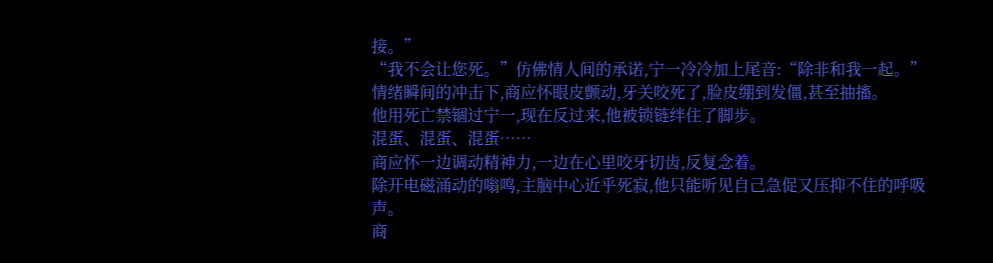接。”
“我不会让您死。”仿佛情人间的承诺,宁一冷冷加上尾音:“除非和我一起。”
情绪瞬间的冲击下,商应怀眼皮颤动,牙关咬死了,脸皮绷到发僵,甚至抽搐。
他用死亡禁锢过宁一,现在反过来,他被锁链绊住了脚步。
混蛋、混蛋、混蛋……
商应怀一边调动精神力,一边在心里咬牙切齿,反复念着。
除开电磁涌动的嗡鸣,主脑中心近乎死寂,他只能听见自己急促又压抑不住的呼吸声。
商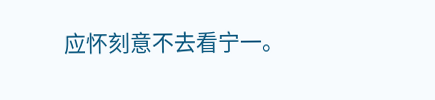应怀刻意不去看宁一。